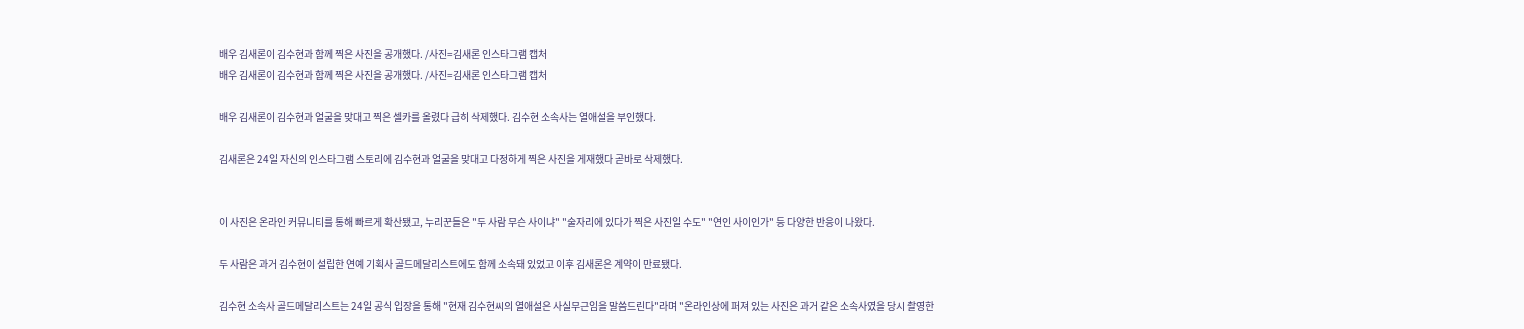배우 김새론이 김수현과 함께 찍은 사진을 공개했다. /사진=김새론 인스타그램 캡처
배우 김새론이 김수현과 함께 찍은 사진을 공개했다. /사진=김새론 인스타그램 캡처

배우 김새론이 김수현과 얼굴을 맞대고 찍은 셀카를 올렸다 급히 삭제했다. 김수현 소속사는 열애설을 부인했다.

김새론은 24일 자신의 인스타그램 스토리에 김수현과 얼굴을 맞대고 다정하게 찍은 사진을 게재했다 곧바로 삭제했다.


이 사진은 온라인 커뮤니티를 통해 빠르게 확산됐고, 누리꾼들은 "두 사람 무슨 사이냐" "술자리에 있다가 찍은 사진일 수도" "연인 사이인가" 등 다양한 반응이 나왔다.

두 사람은 과거 김수현이 설립한 연예 기획사 골드메달리스트에도 함께 소속돼 있었고 이후 김새론은 계약이 만료됐다.

김수현 소속사 골드메달리스트는 24일 공식 입장을 통해 "현재 김수현씨의 열애설은 사실무근임을 말씀드린다"라며 "온라인상에 퍼져 있는 사진은 과거 같은 소속사였을 당시 촬영한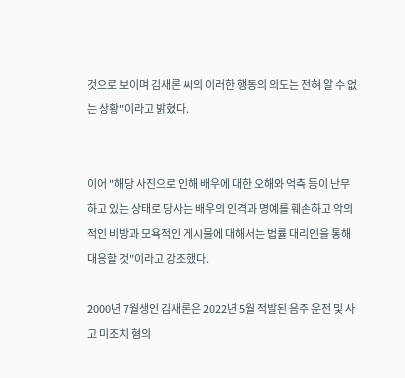것으로 보이며 김새론 씨의 이러한 행동의 의도는 전혀 알 수 없는 상황"이라고 밝혔다.


이어 "해당 사진으로 인해 배우에 대한 오해와 억측 등이 난무하고 있는 상태로 당사는 배우의 인격과 명예를 훼손하고 악의적인 비방과 모욕적인 게시물에 대해서는 법률 대리인을 통해 대응할 것"이라고 강조했다.

2000년 7월생인 김새론은 2022년 5월 적발된 음주 운전 및 사고 미조치 혐의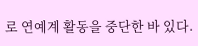로 연예계 활동을 중단한 바 있다.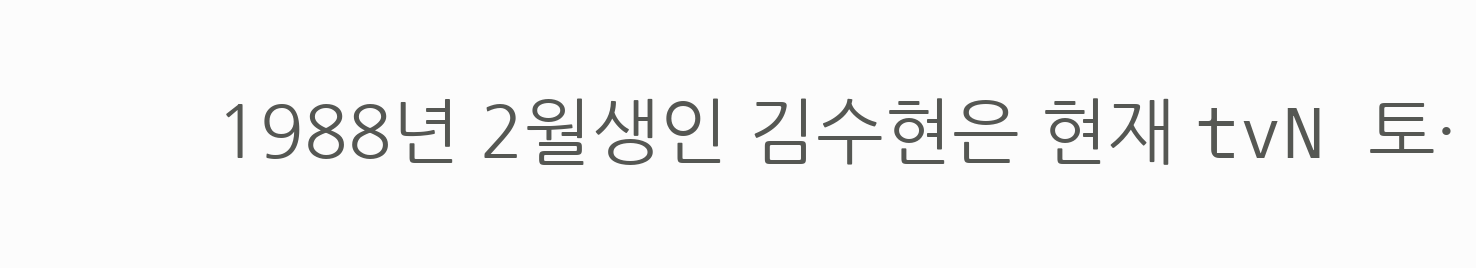1988년 2월생인 김수현은 현재 tvN 토·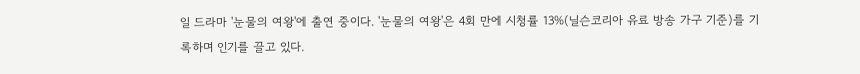일 드라마 '눈물의 여왕'에 출연 중이다. '눈물의 여왕'은 4회 만에 시청률 13%(닐슨코리아 유료 방송 가구 기준)를 기록하며 인기를 끌고 있다.